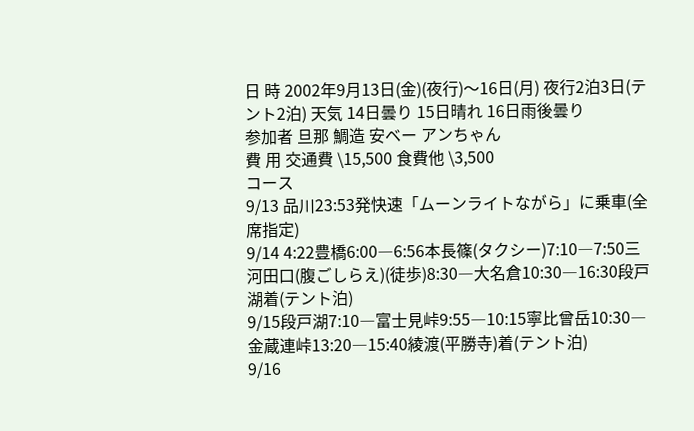日 時 2002年9月13日(金)(夜行)〜16日(月) 夜行2泊3日(テント2泊) 天気 14日曇り 15日晴れ 16日雨後曇り
参加者 旦那 鯛造 安ベー アンちゃん
費 用 交通費 \15,500 食費他 \3,500
コース
9/13 品川23:53発快速「ムーンライトながら」に乗車(全席指定)
9/14 4:22豊橋6:00―6:56本長篠(タクシー)7:10―7:50三河田口(腹ごしらえ)(徒歩)8:30―大名倉10:30―16:30段戸湖着(テント泊)
9/15段戸湖7:10―富士見峠9:55―10:15寧比曾岳10:30―金蔵連峠13:20―15:40綾渡(平勝寺)着(テント泊)
9/16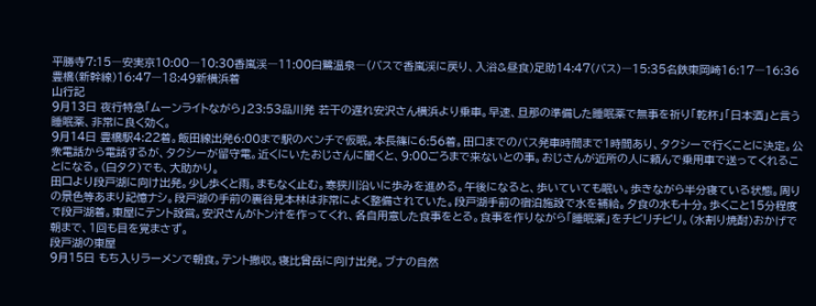平勝寺7:15―安実京10:00―10:30香嵐渓―11:00白鷺温泉―(バスで香嵐渓に戻り、入浴&昼食)足助14:47(バス)―15:35名鉄東岡崎16:17―16:36豊橋(新幹線)16:47―18:49新横浜着
山行記
9月13日 夜行特急「ムーンライトながら」23:53品川発 若干の遅れ安沢さん横浜より乗車。早速、旦那の準備した睡眠薬で無事を祈り「乾杯」「日本酒」と言う睡眠薬、非常に良く効く。
9月14日 豊橋駅4:22着。飯田線出発6:00まで駅のベンチで仮眠。本長篠に6:56着。田口までのバス発車時間まで1時間あり、タクシーで行くことに決定。公衆電話から電話するが、タクシーが留守電。近くにいたおじさんに聞くと、9:00ごろまで来ないとの事。おじさんが近所の人に頼んで乗用車で送ってくれることになる。(白タク)でも、大助かり。
田口より段戸湖に向け出発。少し歩くと雨。まもなく止む。寒狭川沿いに歩みを進める。午後になると、歩いていても眠い。歩きながら半分寝ている状態。周りの景色等あまり記憶ナシ。段戸湖の手前の裏谷見本林は非常によく整備されていた。段戸湖手前の宿泊施設で水を補給。夕食の水も十分。歩くこと15分程度で段戸湖着。東屋にテント設営。安沢さんがトン汁を作ってくれ、各自用意した食事をとる。食事を作りながら「睡眠薬」をチビリチビリ。(水割り焼酎)おかげで朝まで、1回も目を覚まさず。
段戸湖の東屋
9月15日 もち入りラーメンで朝食。テント撤収。寝比曾岳に向け出発。ブナの自然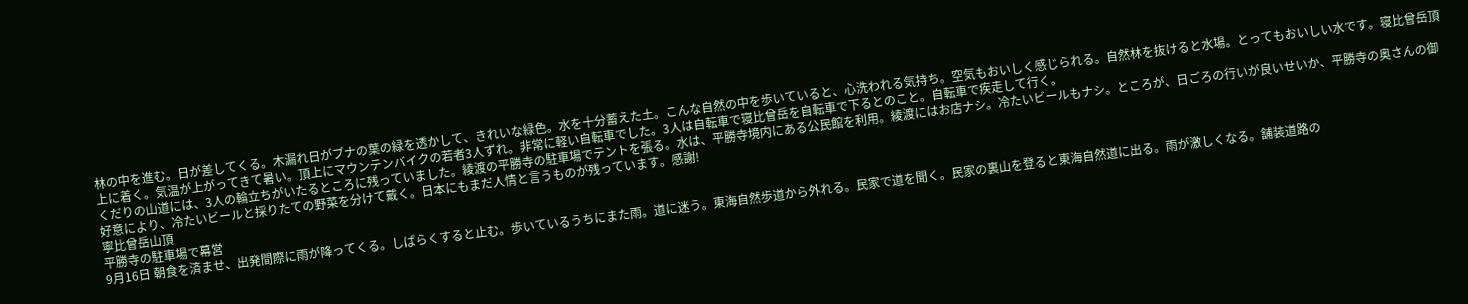林の中を進む。日が差してくる。木漏れ日がブナの葉の緑を透かして、きれいな緑色。水を十分蓄えた土。こんな自然の中を歩いていると、心洗われる気持ち。空気もおいしく感じられる。自然林を抜けると水場。とってもおいしい水です。寝比曾岳頂上に着く。気温が上がってきて暑い。頂上にマウンテンバイクの若者3人ずれ。非常に軽い自転車でした。3人は自転車で寝比曾岳を自転車で下るとのこと。自転車で疾走して行く。
くだりの山道には、3人の輪立ちがいたるところに残っていました。綾渡の平勝寺の駐車場でテントを張る。水は、平勝寺境内にある公民館を利用。綾渡にはお店ナシ。冷たいビールもナシ。ところが、日ごろの行いが良いせいか、平勝寺の奥さんの御好意により、冷たいビールと採りたての野菜を分けて戴く。日本にもまだ人情と言うものが残っています。感謝!
寧比曾岳山頂
平勝寺の駐車場で幕営
9月16日 朝食を済ませ、出発間際に雨が降ってくる。しばらくすると止む。歩いているうちにまた雨。道に迷う。東海自然歩道から外れる。民家で道を聞く。民家の裏山を登ると東海自然道に出る。雨が激しくなる。舗装道路の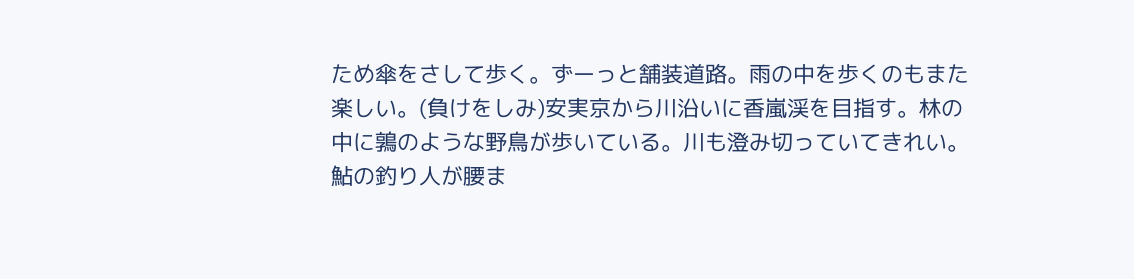ため傘をさして歩く。ずーっと舗装道路。雨の中を歩くのもまた楽しい。(負けをしみ)安実京から川沿いに香嵐渓を目指す。林の中に鶉のような野鳥が歩いている。川も澄み切っていてきれい。鮎の釣り人が腰ま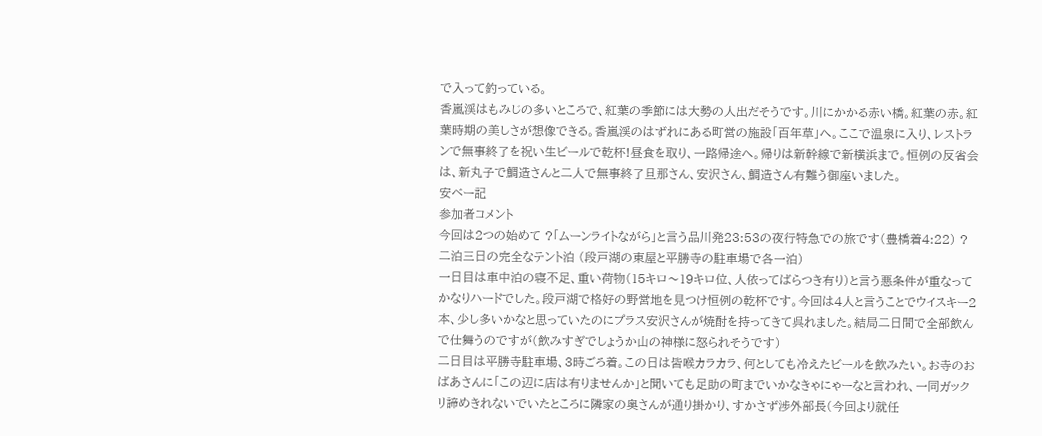で入って釣っている。
香嵐渓はもみじの多いところで、紅葉の季節には大勢の人出だそうです。川にかかる赤い橋。紅葉の赤。紅葉時期の美しさが想像できる。香嵐渓のはずれにある町営の施設「百年草」へ。ここで温泉に入り、レストランで無事終了を祝い生ビールで乾杯!昼食を取り、一路帰途へ。帰りは新幹線で新横浜まで。恒例の反省会は、新丸子で鯛造さんと二人で無事終了旦那さん、安沢さん、鯛造さん有難う御座いました。
安ベー記
参加者コメント
今回は2つの始めて ?「ムーンライトながら」と言う品川発23:53の夜行特急での旅です(豊橋着4:22) ?二泊三日の完全なテント泊 (段戸湖の東屋と平勝寺の駐車場で各一泊)
一日目は車中泊の寝不足、重い荷物(15キロ〜19キロ位、人依ってばらつき有り)と言う悪条件が重なってかなりハードでした。段戸湖で格好の野営地を見つけ恒例の乾杯です。今回は4人と言うことでウイスキー2本、少し多いかなと思っていたのにプラス安沢さんが焼酎を持ってきて呉れました。結局二日間で全部飲んで仕舞うのですが(飲みすぎでしょうか山の神様に怒られそうです)
二日目は平勝寺駐車場、3時ごろ着。この日は皆喉カラカラ、何としても冷えたビールを飲みたい。お寺のおばあさんに「この辺に店は有りませんか」と聞いても足助の町までいかなきゃにゃーなと言われ、一同ガックリ諦めきれないでいたところに隣家の奥さんが通り掛かり、すかさず渉外部長(今回より就任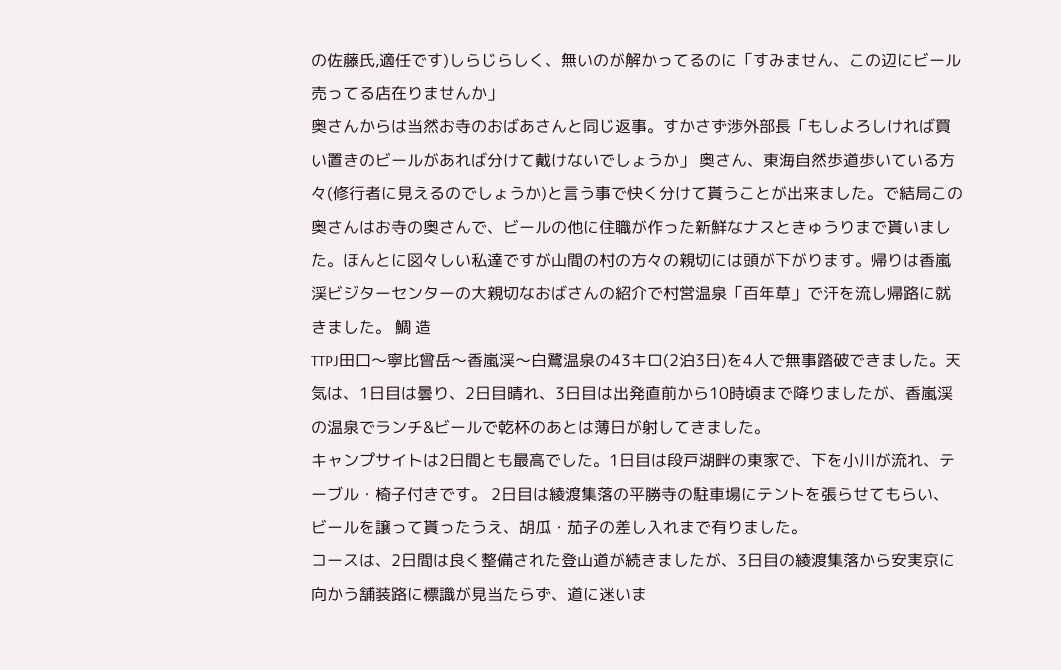の佐藤氏,適任です)しらじらしく、無いのが解かってるのに「すみません、この辺にビール売ってる店在りませんか」
奥さんからは当然お寺のおばあさんと同じ返事。すかさず渉外部長「もしよろしければ買い置きのビールがあれば分けて戴けないでしょうか」 奥さん、東海自然歩道歩いている方々(修行者に見えるのでしょうか)と言う事で快く分けて貰うことが出来ました。で結局この奥さんはお寺の奥さんで、ビールの他に住職が作った新鮮なナスときゅうりまで貰いました。ほんとに図々しい私達ですが山間の村の方々の親切には頭が下がります。帰りは香嵐渓ビジターセンターの大親切なおばさんの紹介で村営温泉「百年草」で汗を流し帰路に就きました。 鯛 造
TTPJ田口〜寧比曾岳〜香嵐渓〜白鷺温泉の43キロ(2泊3日)を4人で無事踏破できました。天気は、1日目は曇り、2日目晴れ、3日目は出発直前から10時頃まで降りましたが、香嵐渓の温泉でランチ&ビールで乾杯のあとは薄日が射してきました。
キャンプサイトは2日間とも最高でした。1日目は段戸湖畔の東家で、下を小川が流れ、テーブル・椅子付きです。 2日目は綾渡集落の平勝寺の駐車場にテントを張らせてもらい、ビールを譲って貰ったうえ、胡瓜・茄子の差し入れまで有りました。
コースは、2日間は良く整備された登山道が続きましたが、3日目の綾渡集落から安実京に向かう舗装路に標識が見当たらず、道に迷いま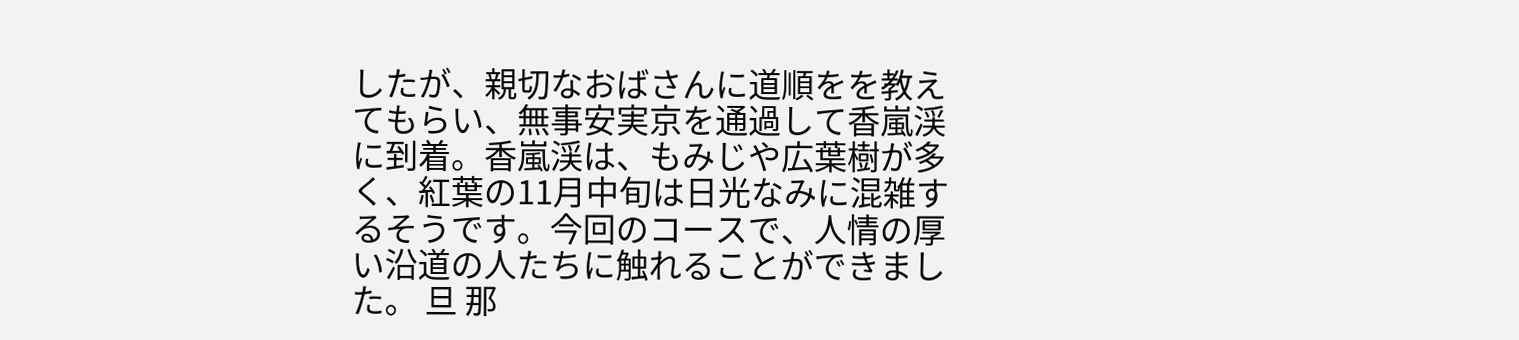したが、親切なおばさんに道順をを教えてもらい、無事安実京を通過して香嵐渓に到着。香嵐渓は、もみじや広葉樹が多く、紅葉の11月中旬は日光なみに混雑するそうです。今回のコースで、人情の厚い沿道の人たちに触れることができました。 旦 那